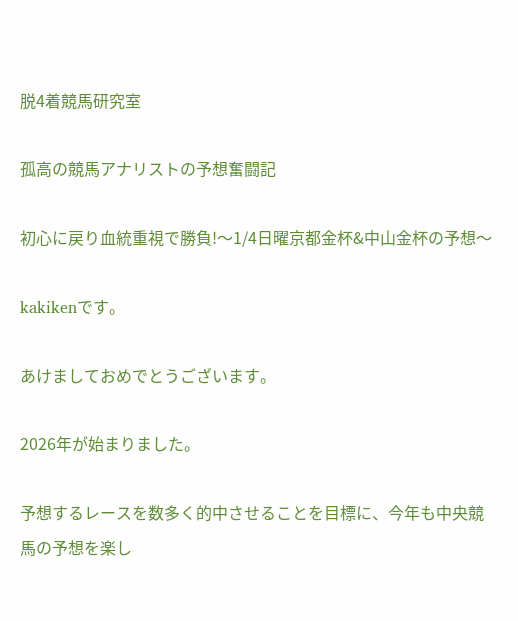脱4着競馬研究室

孤高の競馬アナリストの予想奮闘記

初心に戻り血統重視で勝負!〜1/4日曜京都金杯&中山金杯の予想〜

kakikenです。

あけましておめでとうございます。

2026年が始まりました。

予想するレースを数多く的中させることを目標に、今年も中央競馬の予想を楽し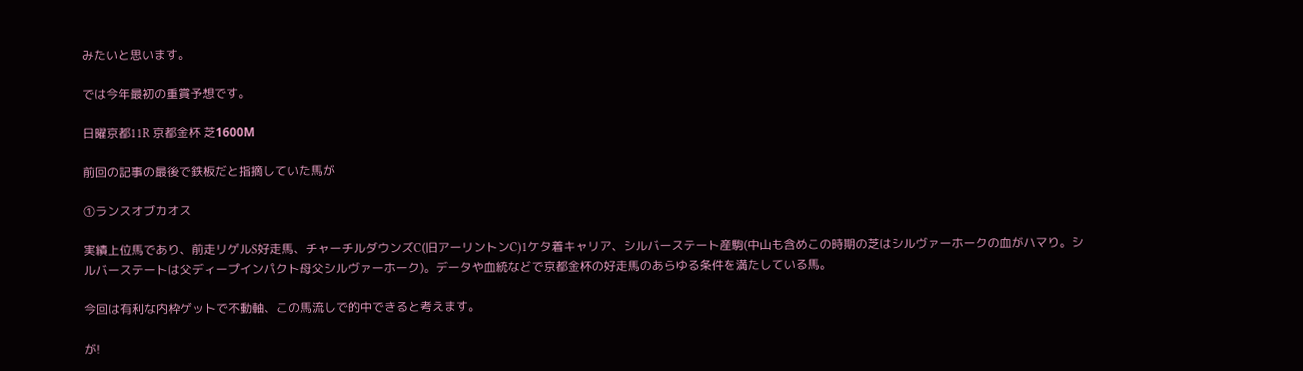みたいと思います。

では今年最初の重賞予想です。

日曜京都11R 京都金杯 芝1600М

前回の記事の最後で鉄板だと指摘していた馬が

①ランスオブカオス

実績上位馬であり、前走リゲルS好走馬、チャーチルダウンズC(旧アーリントンC)1ケタ着キャリア、シルバーステート産駒(中山も含めこの時期の芝はシルヴァーホークの血がハマり。シルバーステートは父ディープインパクト母父シルヴァーホーク)。データや血統などで京都金杯の好走馬のあらゆる条件を満たしている馬。

今回は有利な内枠ゲットで不動軸、この馬流しで的中できると考えます。

が!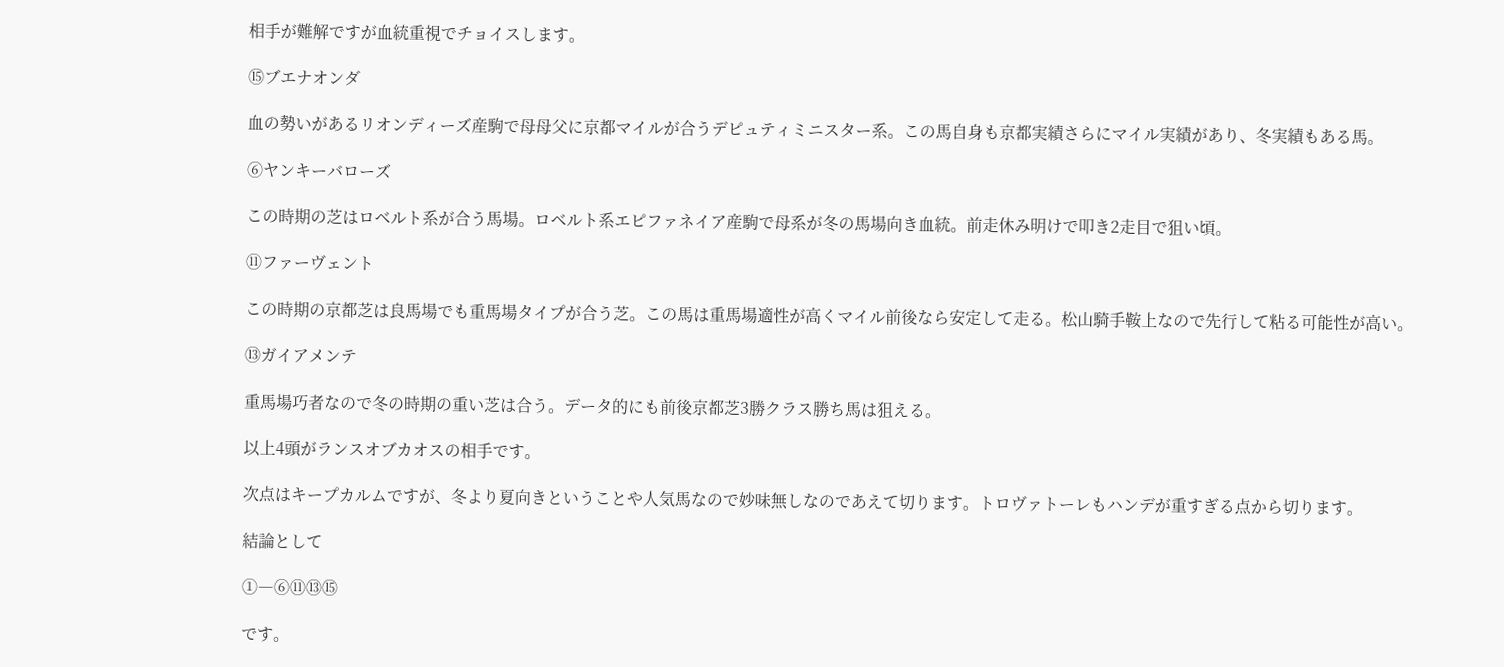相手が難解ですが血統重視でチョイスします。

⑮ブエナオンダ

血の勢いがあるリオンディーズ産駒で母母父に京都マイルが合うデピュティミニスター系。この馬自身も京都実績さらにマイル実績があり、冬実績もある馬。

⑥ヤンキーバローズ

この時期の芝はロベルト系が合う馬場。ロベルト系エピファネイア産駒で母系が冬の馬場向き血統。前走休み明けで叩き2走目で狙い頃。

⑪ファーヴェント

この時期の京都芝は良馬場でも重馬場タイプが合う芝。この馬は重馬場適性が高くマイル前後なら安定して走る。松山騎手鞍上なので先行して粘る可能性が高い。

⑬ガイアメンテ

重馬場巧者なので冬の時期の重い芝は合う。データ的にも前後京都芝3勝クラス勝ち馬は狙える。

以上4頭がランスオブカオスの相手です。

次点はキープカルムですが、冬より夏向きということや人気馬なので妙味無しなのであえて切ります。トロヴァトーレもハンデが重すぎる点から切ります。

結論として

①―⑥⑪⑬⑮

です。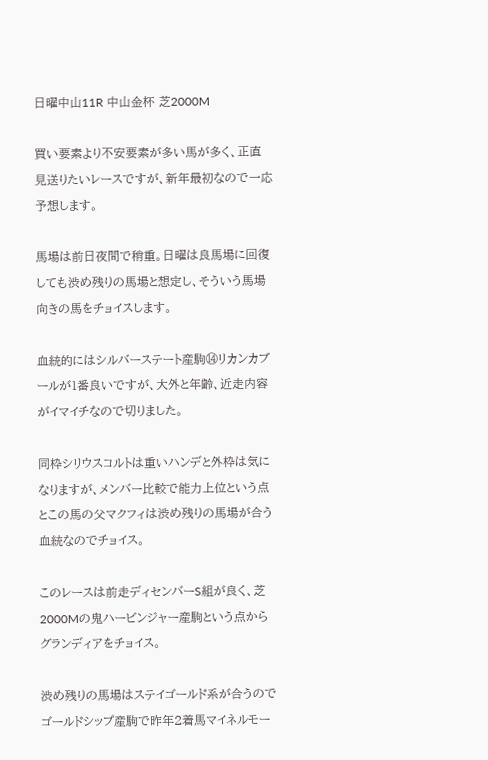日曜中山11R 中山金杯 芝2000M

買い要素より不安要素が多い馬が多く、正直見送りたいレースですが、新年最初なので一応予想します。

馬場は前日夜間で稍重。日曜は良馬場に回復しても渋め残りの馬場と想定し、そういう馬場向きの馬をチョイスします。

血統的にはシルバーステート産駒⑭リカンカブールが1番良いですが、大外と年齢、近走内容がイマイチなので切りました。

同枠シリウスコルトは重いハンデと外枠は気になりますが、メンバー比較で能力上位という点とこの馬の父マクフィは渋め残りの馬場が合う血統なのでチョイス。

このレースは前走ディセンバーS組が良く、芝2000Mの鬼ハービンジャー産駒という点からグランディアをチョイス。

渋め残りの馬場はステイゴールド系が合うのでゴールドシップ産駒で昨年2着馬マイネルモー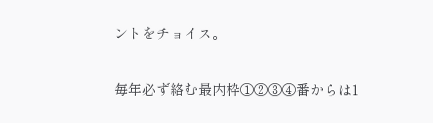ントをチョイス。

毎年必ず絡む最内枠①②③④番からは1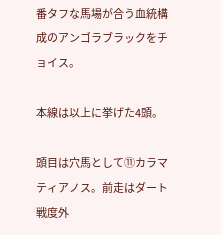番タフな馬場が合う血統構成のアンゴラブラックをチョイス。

本線は以上に挙げた4頭。

頭目は穴馬として⑪カラマティアノス。前走はダート戦度外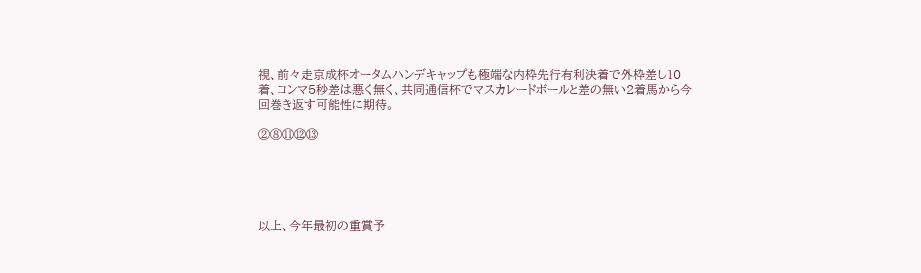視、前々走京成杯オータムハンデキャップも極端な内枠先行有利決着で外枠差し10着、コンマ5秒差は悪く無く、共同通信杯でマスカレードボールと差の無い2着馬から今回巻き返す可能性に期待。

②⑧⑪⑫⑬





以上、今年最初の重賞予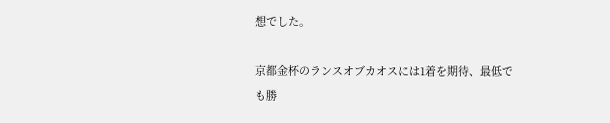想でした。

京都金杯のランスオブカオスには1着を期待、最低でも勝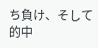ち負け、そして的中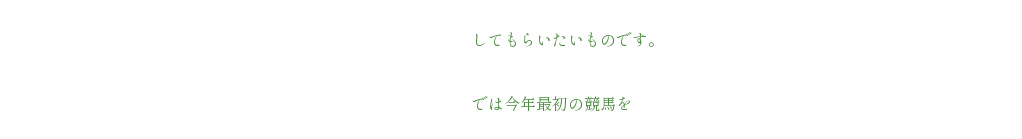してもらいたいものです。

では今年最初の競馬を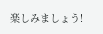楽しみましょう!